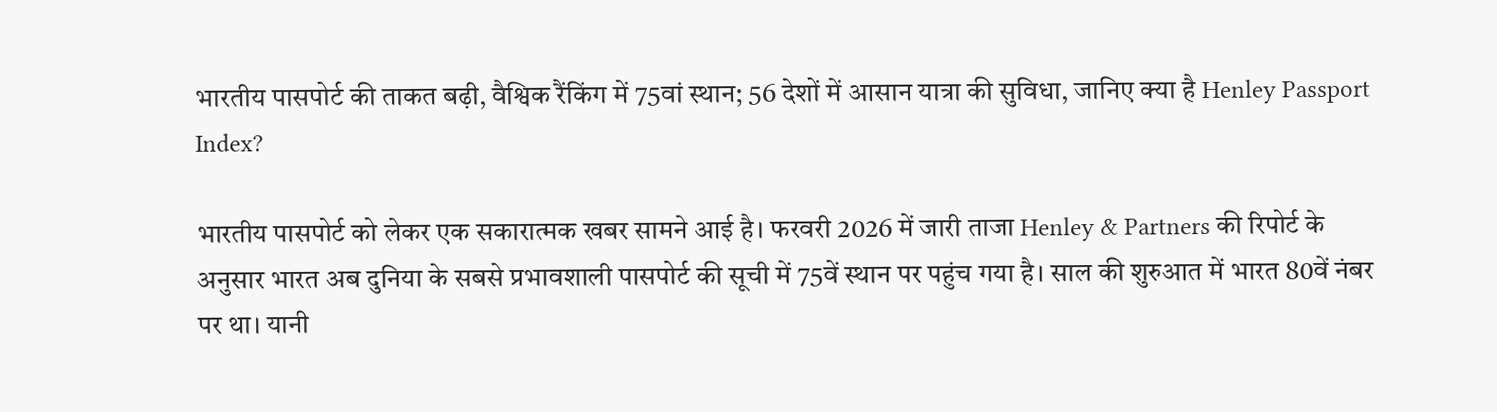भारतीय पासपोर्ट की ताकत बढ़ी, वैश्विक रैंकिंग में 75वां स्थान; 56 देशों में आसान यात्रा की सुविधा, जानिए क्या है Henley Passport Index?

भारतीय पासपोर्ट को लेकर एक सकारात्मक खबर सामने आई है। फरवरी 2026 में जारी ताजा Henley & Partners की रिपोर्ट के अनुसार भारत अब दुनिया के सबसे प्रभावशाली पासपोर्ट की सूची में 75वें स्थान पर पहुंच गया है। साल की शुरुआत में भारत 80वें नंबर पर था। यानी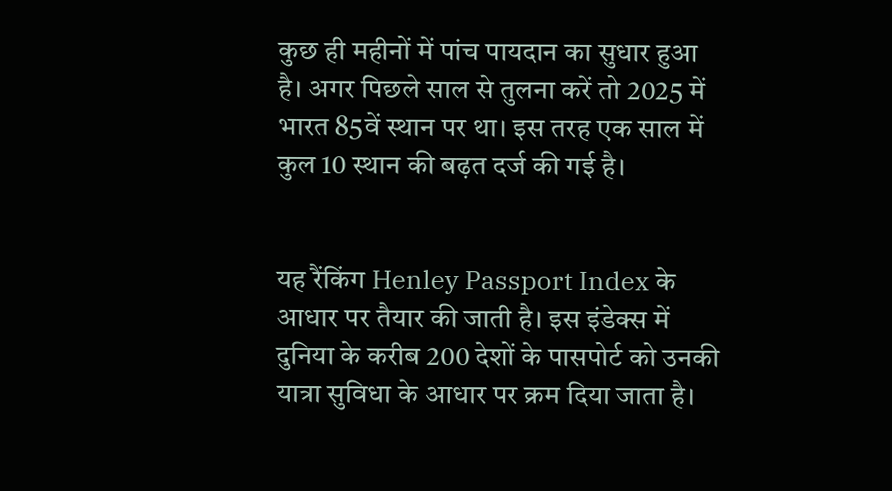कुछ ही महीनों में पांच पायदान का सुधार हुआ है। अगर पिछले साल से तुलना करें तो 2025 में भारत 85वें स्थान पर था। इस तरह एक साल में कुल 10 स्थान की बढ़त दर्ज की गई है।


यह रैंकिंग Henley Passport Index के आधार पर तैयार की जाती है। इस इंडेक्स में दुनिया के करीब 200 देशों के पासपोर्ट को उनकी यात्रा सुविधा के आधार पर क्रम दिया जाता है।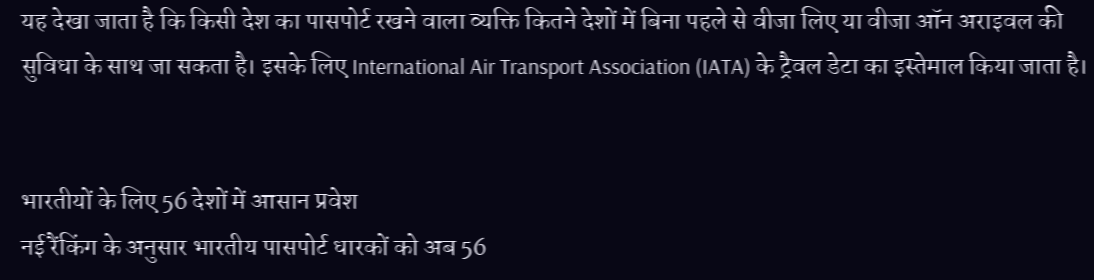यह देखा जाता है कि किसी देश का पासपोर्ट रखने वाला व्यक्ति कितने देशों में बिना पहले से वीजा लिए या वीजा ऑन अराइवल की सुविधा के साथ जा सकता है। इसके लिए International Air Transport Association (IATA) के ट्रैवल डेटा का इस्तेमाल किया जाता है।


भारतीयों के लिए 56 देशों में आसान प्रवेश
नई रैंकिंग के अनुसार भारतीय पासपोर्ट धारकों को अब 56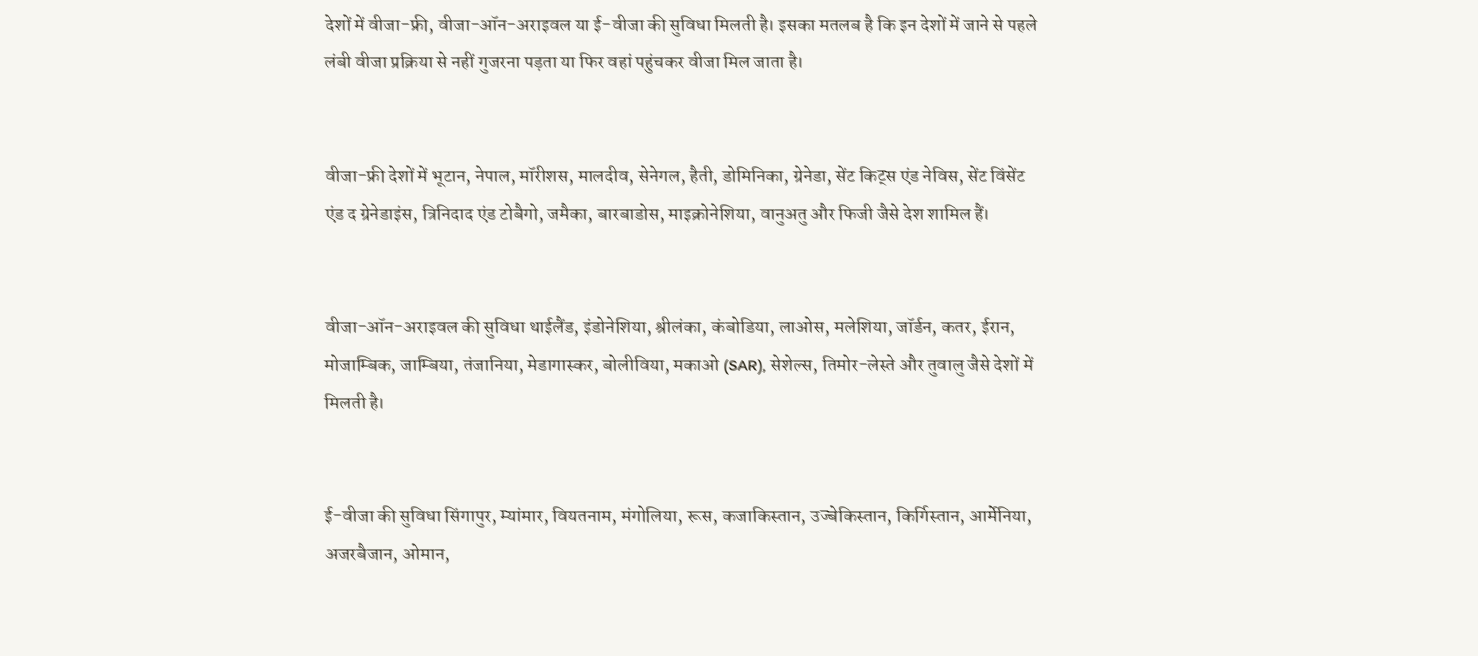देशों में वीजा-फ्री, वीजा-ऑन-अराइवल या ई-वीजा की सुविधा मिलती है। इसका मतलब है कि इन देशों में जाने से पहले लंबी वीजा प्रक्रिया से नहीं गुजरना पड़ता या फिर वहां पहुंचकर वीजा मिल जाता है।


वीजा-फ्री देशों में भूटान, नेपाल, मॉरीशस, मालदीव, सेनेगल, हैती, डोमिनिका, ग्रेनेडा, सेंट किट्स एंड नेविस, सेंट विंसेंट एंड द ग्रेनेडाइंस, त्रिनिदाद एंड टोबैगो, जमैका, बारबाडोस, माइक्रोनेशिया, वानुअतु और फिजी जैसे देश शामिल हैं।


वीजा-ऑन-अराइवल की सुविधा थाईलैंड, इंडोनेशिया, श्रीलंका, कंबोडिया, लाओस, मलेशिया, जॉर्डन, कतर, ईरान, मोजाम्बिक, जाम्बिया, तंजानिया, मेडागास्कर, बोलीविया, मकाओ (SAR), सेशेल्स, तिमोर-लेस्ते और तुवालु जैसे देशों में मिलती है।


ई-वीजा की सुविधा सिंगापुर, म्यांमार, वियतनाम, मंगोलिया, रूस, कजाकिस्तान, उज्बेकिस्तान, किर्गिस्तान, आर्मेनिया, अजरबैजान, ओमान,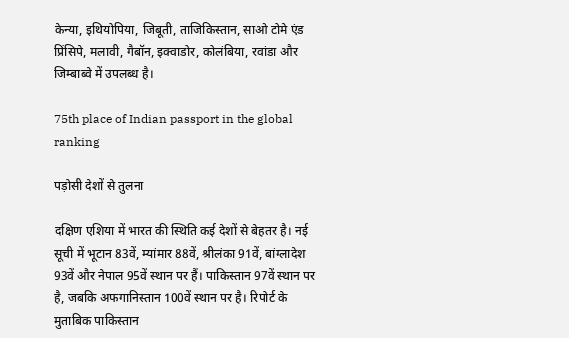केन्या, इथियोपिया, जिबूती, ताजिकिस्तान, साओ टोमे एंड प्रिंसिपे, मलावी, गैबॉन, इक्वाडोर, कोलंबिया, रवांडा और जिम्बाब्वे में उपलब्ध है।

75th place of Indian passport in the global ranking

पड़ोसी देशों से तुलना

दक्षिण एशिया में भारत की स्थिति कई देशों से बेहतर है। नई सूची में भूटान 83वें, म्यांमार 88वें, श्रीलंका 91वें, बांग्लादेश 93वें और नेपाल 95वें स्थान पर हैं। पाकिस्तान 97वें स्थान पर है, जबकि अफगानिस्तान 100वें स्थान पर है। रिपोर्ट के मुताबिक पाकिस्तान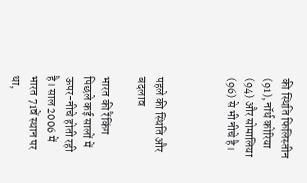की स्थिति फिलिस्तीन (91), नॉर्थ कोरिया (94) और सोमालिया (96) से भी नीचे है।



पहले की स्थिति और बदलाव

भारत की रैंकिंग पिछले कई सालों में ऊपर-नीचे होती रही है। साल 2006 में भारत 71वें स्थान पर था,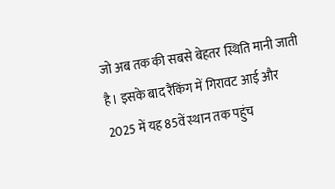जो अब तक की सबसे बेहतर स्थिति मानी जाती है। इसके बाद रैंकिंग में गिरावट आई और 2025 में यह 85वें स्थान तक पहुंच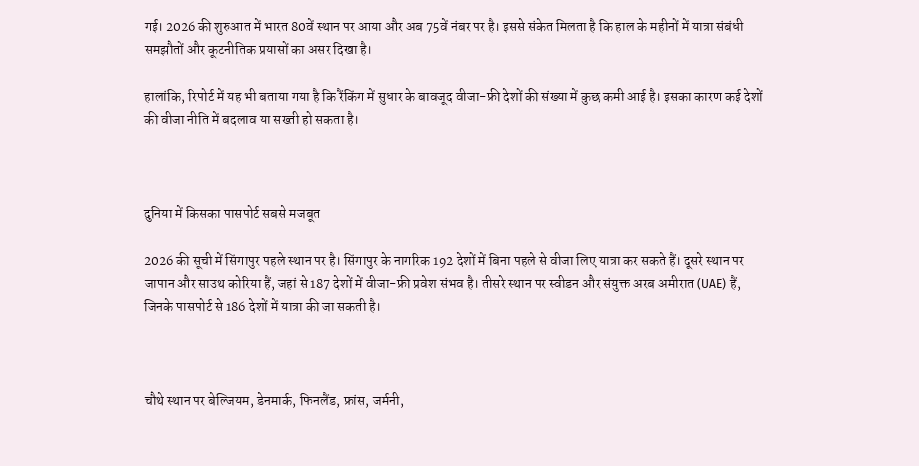गई। 2026 की शुरुआत में भारत 80वें स्थान पर आया और अब 75वें नंबर पर है। इससे संकेत मिलता है कि हाल के महीनों में यात्रा संबंधी समझौतों और कूटनीतिक प्रयासों का असर दिखा है।

हालांकि, रिपोर्ट में यह भी बताया गया है कि रैंकिंग में सुधार के बावजूद वीजा-फ्री देशों की संख्या में कुछ कमी आई है। इसका कारण कई देशों की वीजा नीति में बदलाव या सख्ती हो सकता है।



दुनिया में किसका पासपोर्ट सबसे मजबूत

2026 की सूची में सिंगापुर पहले स्थान पर है। सिंगापुर के नागरिक 192 देशों में बिना पहले से वीजा लिए यात्रा कर सकते हैं। दूसरे स्थान पर जापान और साउथ कोरिया हैं, जहां से 187 देशों में वीजा-फ्री प्रवेश संभव है। तीसरे स्थान पर स्वीडन और संयुक्त अरब अमीरात (UAE) हैं, जिनके पासपोर्ट से 186 देशों में यात्रा की जा सकती है।



चौथे स्थान पर बेल्जियम, डेनमार्क, फिनलैंड, फ्रांस, जर्मनी,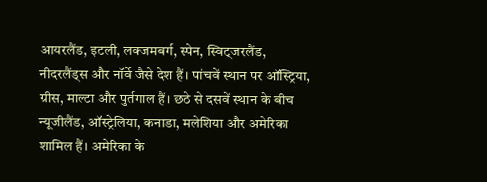आयरलैंड, इटली, लक्जमबर्ग, स्पेन, स्विट्जरलैंड, नीदरलैंड्स और नॉर्वे जैसे देश हैं। पांचवें स्थान पर ऑस्ट्रिया, ग्रीस, माल्टा और पुर्तगाल हैं। छठे से दसवें स्थान के बीच न्यूजीलैंड, ऑस्ट्रेलिया, कनाडा, मलेशिया और अमेरिका शामिल हैं। अमेरिका के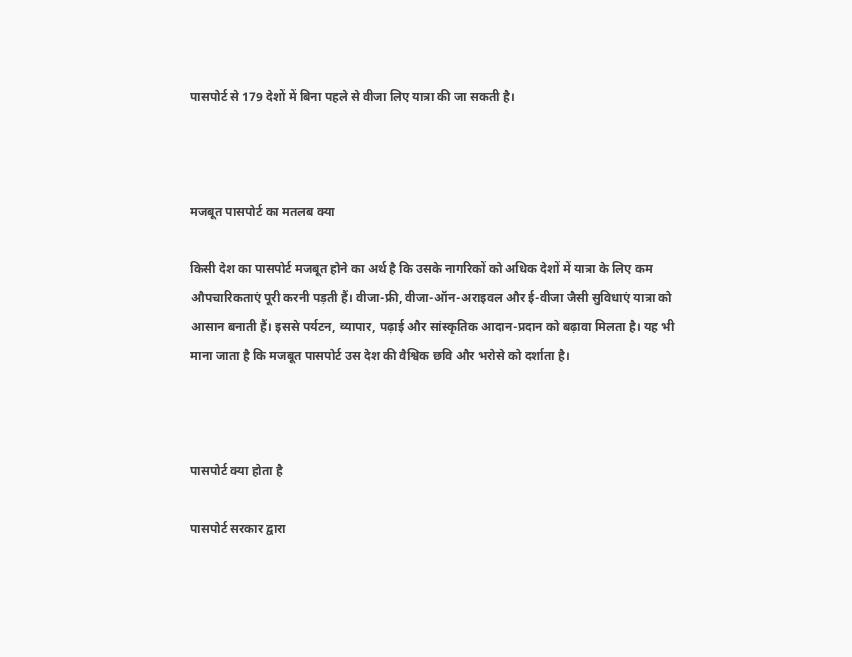पासपोर्ट से 179 देशों में बिना पहले से वीजा लिए यात्रा की जा सकती है।



मजबूत पासपोर्ट का मतलब क्या

किसी देश का पासपोर्ट मजबूत होने का अर्थ है कि उसके नागरिकों को अधिक देशों में यात्रा के लिए कम औपचारिकताएं पूरी करनी पड़ती हैं। वीजा-फ्री, वीजा-ऑन-अराइवल और ई-वीजा जैसी सुविधाएं यात्रा को आसान बनाती हैं। इससे पर्यटन, व्यापार, पढ़ाई और सांस्कृतिक आदान-प्रदान को बढ़ावा मिलता है। यह भी माना जाता है कि मजबूत पासपोर्ट उस देश की वैश्विक छवि और भरोसे को दर्शाता है।



पासपोर्ट क्या होता है

पासपोर्ट सरकार द्वारा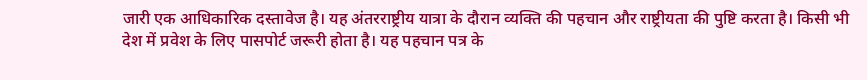जारी एक आधिकारिक दस्तावेज है। यह अंतरराष्ट्रीय यात्रा के दौरान व्यक्ति की पहचान और राष्ट्रीयता की पुष्टि करता है। किसी भी देश में प्रवेश के लिए पासपोर्ट जरूरी होता है। यह पहचान पत्र के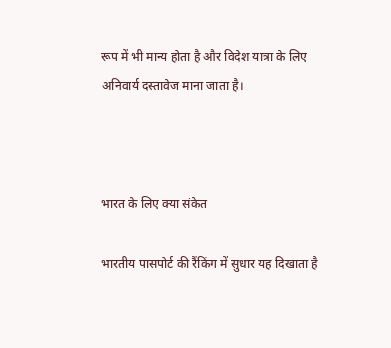रूप में भी मान्य होता है और विदेश यात्रा के लिए अनिवार्य दस्तावेज माना जाता है।



भारत के लिए क्या संकेत

भारतीय पासपोर्ट की रैंकिंग में सुधार यह दिखाता है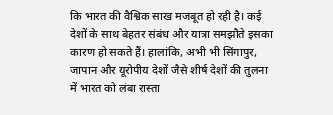कि भारत की वैश्विक साख मजबूत हो रही है। कई देशों के साथ बेहतर संबंध और यात्रा समझौते इसका कारण हो सकते हैं। हालांकि, अभी भी सिंगापुर, जापान और यूरोपीय देशों जैसे शीर्ष देशों की तुलना में भारत को लंबा रास्ता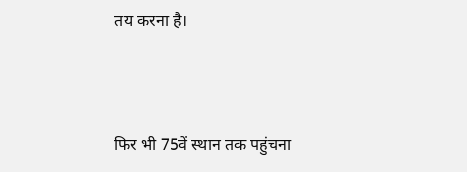तय करना है।



फिर भी 75वें स्थान तक पहुंचना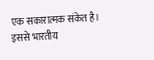एक सकारात्मक संकेत है। इससे भारतीय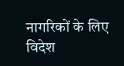नागरिकों के लिए विदेश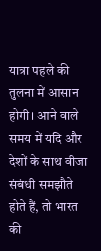यात्रा पहले की तुलना में आसान होगी। आने वाले समय में यदि और देशों के साथ वीजा संबंधी समझौते होते हैं, तो भारत की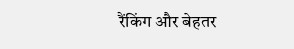रैंकिंग और बेहतर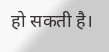हो सकती है।